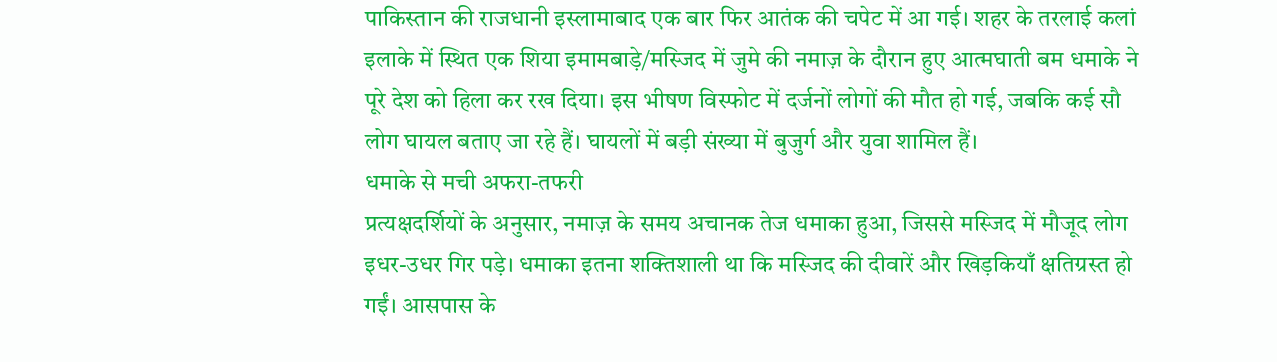पाकिस्तान की राजधानी इस्लामाबाद एक बार फिर आतंक की चपेट में आ गई। शहर के तरलाई कलां इलाके में स्थित एक शिया इमामबाड़े/मस्जिद में जुमे की नमाज़ के दौरान हुए आत्मघाती बम धमाके ने पूरे देश को हिला कर रख दिया। इस भीषण विस्फोट में दर्जनों लोगों की मौत हो गई, जबकि कई सौ लोग घायल बताए जा रहे हैं। घायलों में बड़ी संख्या में बुजुर्ग और युवा शामिल हैं।
धमाके से मची अफरा-तफरी
प्रत्यक्षदर्शियों के अनुसार, नमाज़ के समय अचानक तेज धमाका हुआ, जिससे मस्जिद में मौजूद लोग इधर-उधर गिर पड़े। धमाका इतना शक्तिशाली था कि मस्जिद की दीवारें और खिड़कियाँ क्षतिग्रस्त हो गईं। आसपास के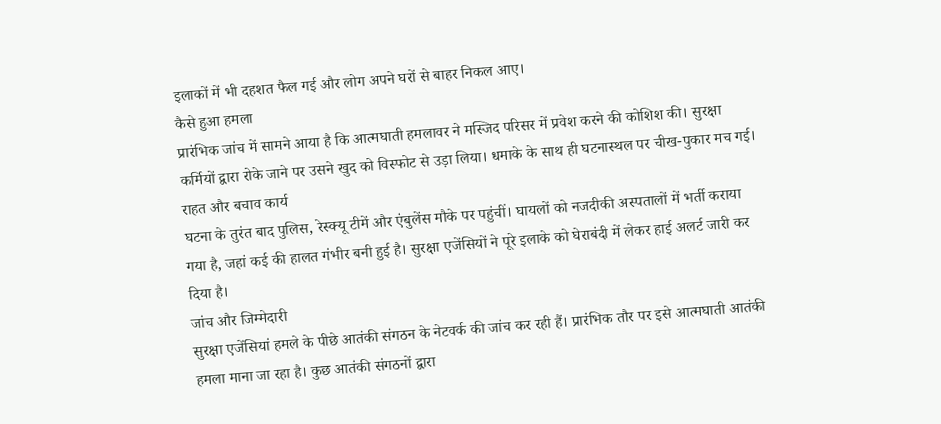इलाकों में भी दहशत फैल गई और लोग अपने घरों से बाहर निकल आए।
कैसे हुआ हमला
प्रारंभिक जांच में सामने आया है कि आत्मघाती हमलावर ने मस्जिद परिसर में प्रवेश करने की कोशिश की। सुरक्षा कर्मियों द्वारा रोके जाने पर उसने खुद को विस्फोट से उड़ा लिया। धमाके के साथ ही घटनास्थल पर चीख-पुकार मच गई।
राहत और बचाव कार्य
घटना के तुरंत बाद पुलिस, रेस्क्यू टीमें और एंबुलेंस मौके पर पहुंचीं। घायलों को नजदीकी अस्पतालों में भर्ती कराया गया है, जहां कई की हालत गंभीर बनी हुई है। सुरक्षा एजेंसियों ने पूरे इलाके को घेराबंदी में लेकर हाई अलर्ट जारी कर दिया है।
जांच और जिम्मेदारी
सुरक्षा एजेंसियां हमले के पीछे आतंकी संगठन के नेटवर्क की जांच कर रही हैं। प्रारंभिक तौर पर इसे आत्मघाती आतंकी हमला माना जा रहा है। कुछ आतंकी संगठनों द्वारा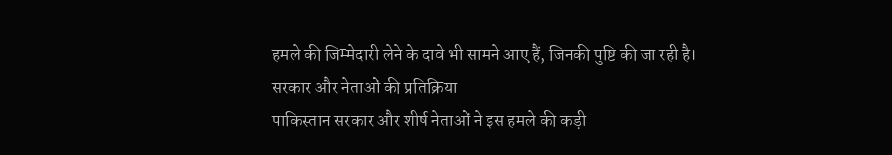हमले की जिम्मेदारी लेने के दावे भी सामने आए हैं, जिनकी पुष्टि की जा रही है।
सरकार और नेताओं की प्रतिक्रिया
पाकिस्तान सरकार और शीर्ष नेताओं ने इस हमले की कड़ी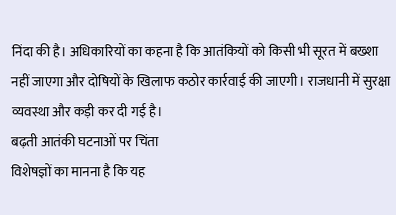निंदा की है। अधिकारियों का कहना है कि आतंकियों को किसी भी सूरत में बख्शा नहीं जाएगा और दोषियों के खिलाफ कठोर कार्रवाई की जाएगी। राजधानी में सुरक्षा व्यवस्था और कड़ी कर दी गई है।
बढ़ती आतंकी घटनाओं पर चिंता
विशेषज्ञों का मानना है कि यह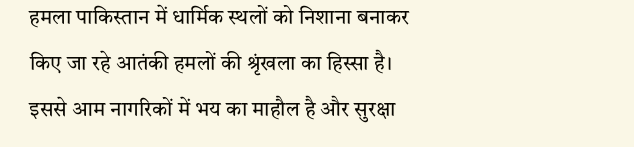हमला पाकिस्तान में धार्मिक स्थलों को निशाना बनाकर किए जा रहे आतंकी हमलों की श्रृंखला का हिस्सा है। इससे आम नागरिकों में भय का माहौल है और सुरक्षा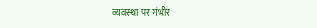व्यवस्था पर गंभीर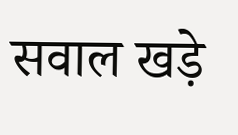सवाल खड़े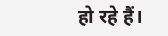हो रहे हैं।